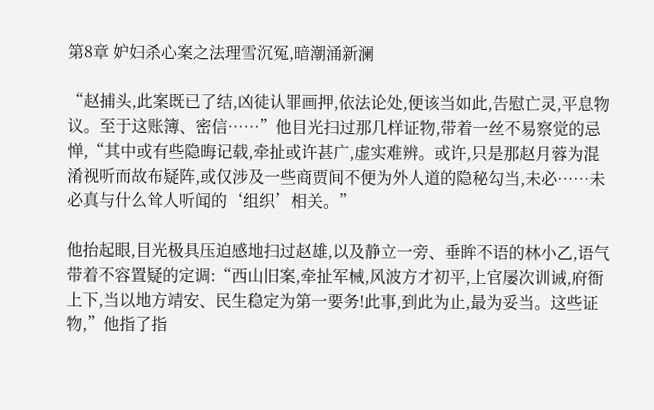第8章 妒妇杀心案之法理雪沉冤,暗潮涌新澜

“赵捕头,此案既已了结,凶徒认罪画押,依法论处,便该当如此,告慰亡灵,平息物议。至于这账簿、密信……”他目光扫过那几样证物,带着一丝不易察觉的忌惮,“其中或有些隐晦记载,牵扯或许甚广,虚实难辨。或许,只是那赵月蓉为混淆视听而故布疑阵,或仅涉及一些商贾间不便为外人道的隐秘勾当,未必……未必真与什么耸人听闻的‘组织’相关。”

他抬起眼,目光极具压迫感地扫过赵雄,以及静立一旁、垂眸不语的林小乙,语气带着不容置疑的定调:“西山旧案,牵扯军械,风波方才初平,上官屡次训诫,府衙上下,当以地方靖安、民生稳定为第一要务!此事,到此为止,最为妥当。这些证物,”他指了指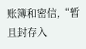账簿和密信,“暂且封存入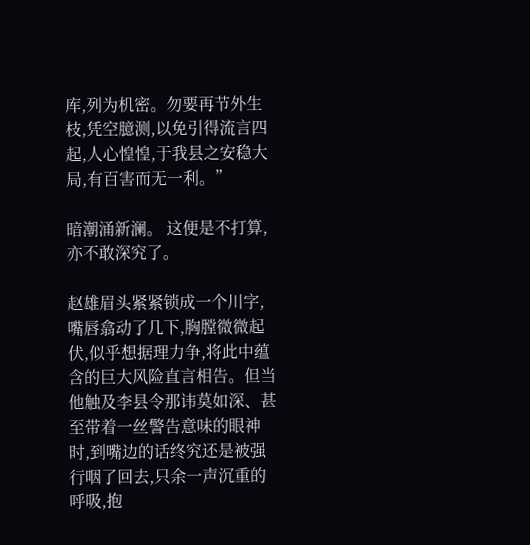库,列为机密。勿要再节外生枝,凭空臆测,以免引得流言四起,人心惶惶,于我县之安稳大局,有百害而无一利。”

暗潮涌新澜。 这便是不打算,亦不敢深究了。

赵雄眉头紧紧锁成一个川字,嘴唇翕动了几下,胸膛微微起伏,似乎想据理力争,将此中蕴含的巨大风险直言相告。但当他触及李县令那讳莫如深、甚至带着一丝警告意味的眼神时,到嘴边的话终究还是被强行咽了回去,只余一声沉重的呼吸,抱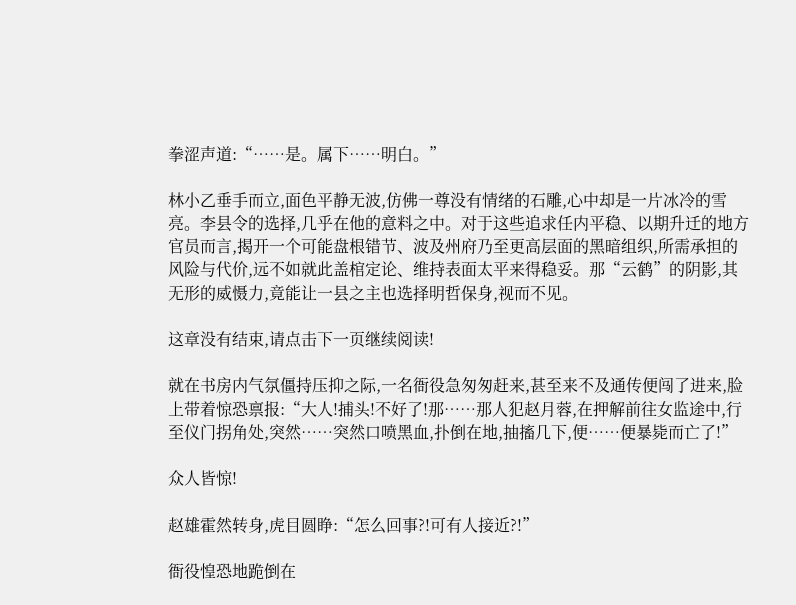拳涩声道:“……是。属下……明白。”

林小乙垂手而立,面色平静无波,仿佛一尊没有情绪的石雕,心中却是一片冰冷的雪亮。李县令的选择,几乎在他的意料之中。对于这些追求任内平稳、以期升迁的地方官员而言,揭开一个可能盘根错节、波及州府乃至更高层面的黑暗组织,所需承担的风险与代价,远不如就此盖棺定论、维持表面太平来得稳妥。那“云鹤”的阴影,其无形的威慑力,竟能让一县之主也选择明哲保身,视而不见。

这章没有结束,请点击下一页继续阅读!

就在书房内气氛僵持压抑之际,一名衙役急匆匆赶来,甚至来不及通传便闯了进来,脸上带着惊恐禀报:“大人!捕头!不好了!那……那人犯赵月蓉,在押解前往女监途中,行至仪门拐角处,突然……突然口喷黑血,扑倒在地,抽搐几下,便……便暴毙而亡了!”

众人皆惊!

赵雄霍然转身,虎目圆睁:“怎么回事?!可有人接近?!”

衙役惶恐地跪倒在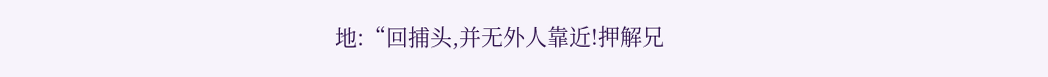地:“回捕头,并无外人靠近!押解兄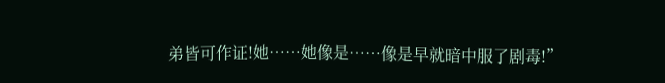弟皆可作证!她……她像是……像是早就暗中服了剧毒!”